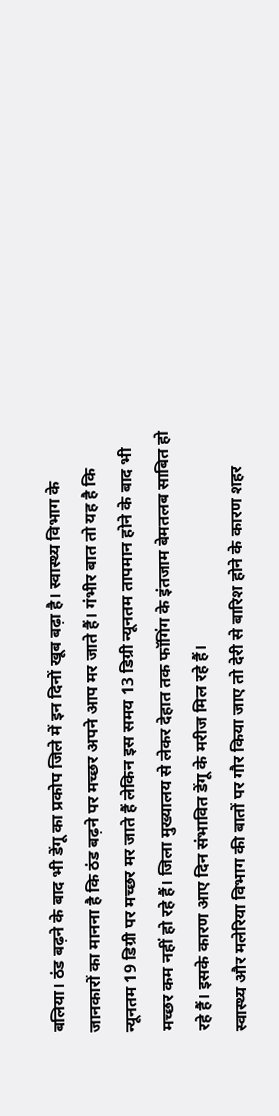बलिया। ठंड बढ़ने के बाद भी डेंगू का प्रकोप जिले में इन दिनों खूब बढ़ा है। स्वास्थ्य विभाग के जानकारों का मानना है कि ठंड बढ़ने पर मच्छर अपने आप मर जाते हैं। गंभीर बात तो यह है कि न्यूनतम 19 डिग्री पर मच्छर मर जाते हैं लेकिन इस समय 13 डिग्री न्यूनतम तापमान होने के बाद भी मच्छर कम नहीं हो रहे हैं। जिला मुख्यालय से लेकर देहात तक फॉगिंग के इंतजाम बेमतलब साबित हो रहे हैं। इसके कारण आए दिन संभावित डेंगू के मरीज मिल रहे हैं।
स्वास्थ्य और मलेरिया विभाग की बातों पर गौर किया जाए तो देरी से बारिश होने के कारण शहर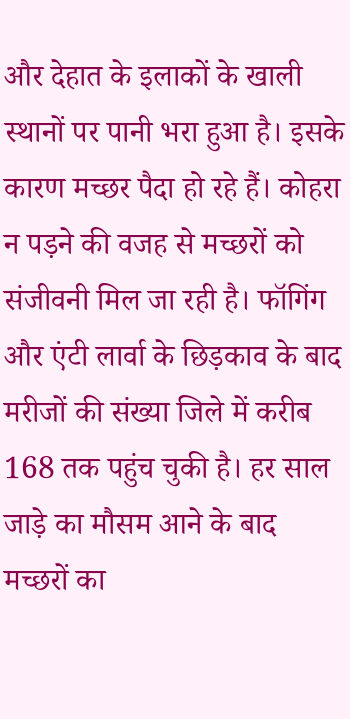और देहात के इलाकों के खाली स्थानों पर पानी भरा हुआ है। इसके कारण मच्छर पैदा हो रहे हैं। कोहरा न पड़ने की वजह से मच्छरों को संजीवनी मिल जा रही है। फॉगिंग और एंटी लार्वा के छिड़काव के बाद मरीजों की संख्या जिले में करीब 168 तक पहुंच चुकी है। हर साल जाड़े का मौसम आने के बाद मच्छरों का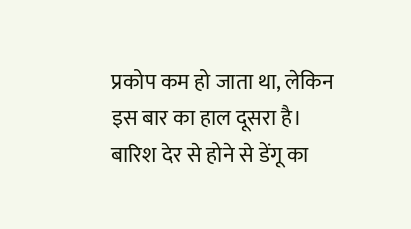प्रकोप कम हो जाता था, लेकिन इस बार का हाल दूसरा है।
बारिश देर से होने से डेंगू का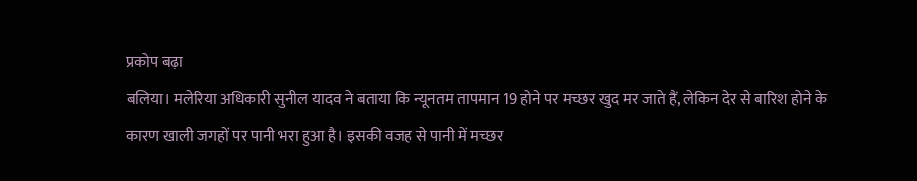प्रकोप बढ़ा
बलिया। मलेरिया अधिकारी सुनील यादव ने बताया कि न्यूनतम तापमान 19 होने पर मच्छर खुद मर जाते हैं, लेकिन देर से बारिश होने के कारण खाली जगहों पर पानी भरा हुआ है। इसकी वजह से पानी में मच्छर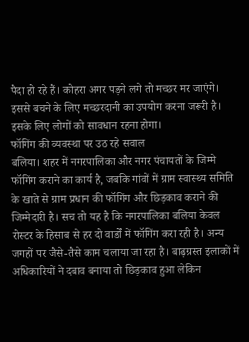पैदा हो रहे हैं। कोहरा अगर पड़ने लगे तो मच्छर मर जाएंगे। इससे बचने के लिए मच्छरदानी का उपयोग करना जरूरी है। इसके लिए लोगों को सावधान रहना होगा।
फॉगिंग की व्यवस्था पर उठ रहे सवाल
बलिया। शहर में नगरपालिका और नगर पंचायतों के जिम्मे फॉगिंग कराने का कार्य है, जबकि गांवों में ग्राम स्वास्थ्य समिति के खाते से ग्राम प्रधान की फॉगिंग और छिड़काव कराने की जिम्मेदारी है। सच तो यह है कि नगरपालिका बलिया केवल रोस्टर के हिसाब से हर दो वार्डों में फॉगिंग करा रही है। अन्य जगहों पर जैसे-तैसे काम चलाया जा रहा है। बाढ़ग्रस्त इलाकों में अधिकारियों ने दबाव बनाया तो छिड़काव हुआ लेकिन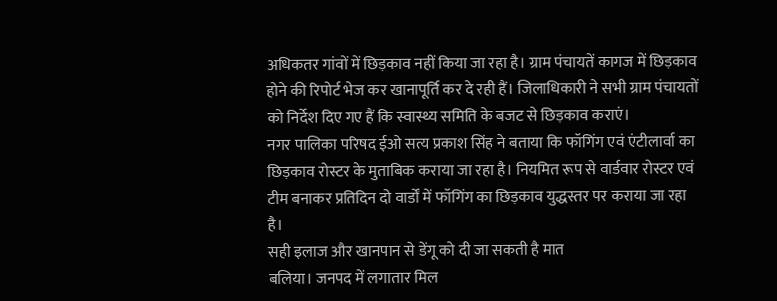अधिकतर गांवों में छिड़काव नहीं किया जा रहा है। ग्राम पंचायतें कागज में छिड़काव होने की रिपोर्ट भेज कर खानापूर्ति कर दे रही हैं। जिलाधिकारी ने सभी ग्राम पंचायतों को निर्देश दिए गए हैं कि स्वास्थ्य समिति के बजट से छिड़काव कराएं।
नगर पालिका परिषद ईओ सत्य प्रकाश सिंह ने बताया कि फॉगिंग एवं एंटीलार्वा का छिड़काव रोस्टर के मुताबिक कराया जा रहा है। नियमित रूप से वार्डवार रोस्टर एवं टीम बनाकर प्रतिदिन दो वार्डों में फॉगिंग का छिड़काव युद्धस्तर पर कराया जा रहा है।
सही इलाज और खानपान से डेंगू को दी जा सकती है मात
बलिया। जनपद में लगातार मिल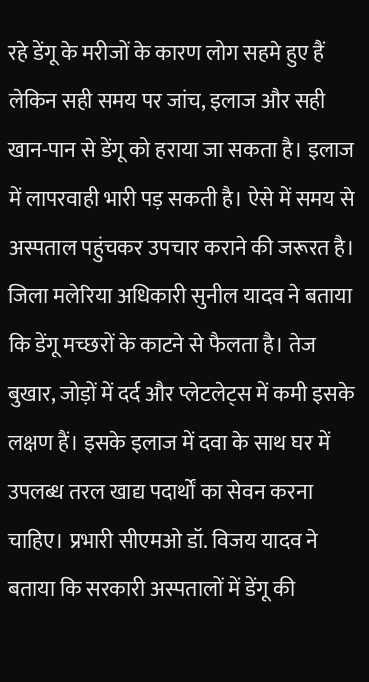रहे डेंगू के मरीजों के कारण लोग सहमे हुए हैं लेकिन सही समय पर जांच, इलाज और सही खान-पान से डेंगू को हराया जा सकता है। इलाज में लापरवाही भारी पड़ सकती है। ऐसे में समय से अस्पताल पहुंचकर उपचार कराने की जरूरत है।
जिला मलेरिया अधिकारी सुनील यादव ने बताया कि डेंगू मच्छरों के काटने से फैलता है। तेज बुखार, जोड़ों में दर्द और प्लेटलेट्स में कमी इसके लक्षण हैं। इसके इलाज में दवा के साथ घर में उपलब्ध तरल खाद्य पदार्थों का सेवन करना चाहिए। प्रभारी सीएमओ डॉ. विजय यादव ने बताया कि सरकारी अस्पतालों में डेंगू की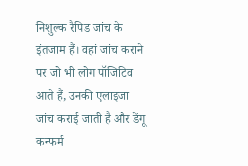निशुल्क रैपिड जांच के इंतजाम हैं। वहां जांच कराने पर जो भी लोग पॉजिटिव आते हैं, उनकी एलाइजा जांच कराई जाती है और डेंगू कन्फर्म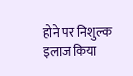होने पर निशुल्क इलाज किया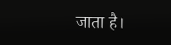जाता है।